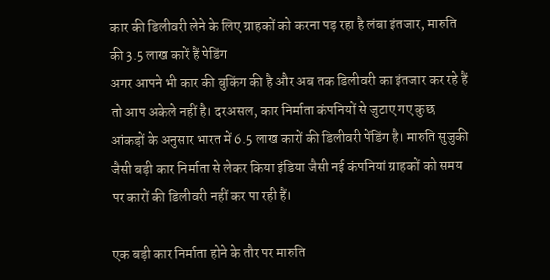कार की डिलीवरी लेने के लिए ग्राहकों को करना पड़ रहा है लंबा इंतजार, मारुति की 3.5 लाख कारें हैं पेडिंग
अगर आपने भी कार की बुकिंग की है और अब तक डिलीवरी का इंतजार कर रहे हैं तो आप अकेले नहीं है। दरअसल, कार निर्माता कंपनियों से जुटाए गए कुछ आंकड़ों के अनुसार भारत में 6.5 लाख कारों की डिलीवरी पेंडिंग है। मारुति सुजुकी जैसी बड़ी कार निर्माता से लेकर किया इंडिया जैसी नई कंपनियां ग्राहकों को समय पर कारों की डिलीवरी नहीं कर पा रही हैं।

एक बड़ी कार निर्माता होने के तौर पर मारुति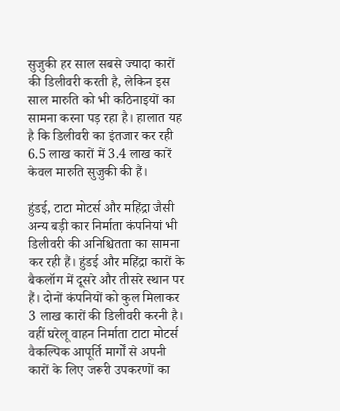सुजुकी हर साल सबसे ज्यादा कारों की डिलीवरी करती है, लेकिन इस साल मारुति को भी कठिनाइयों का सामना करना पड़ रहा है। हालात यह है कि डिलीवरी का इंतजार कर रही 6.5 लाख कारों में 3.4 लाख कारें केवल मारुति सुजुकी की हैं।

हुंडई, टाटा मोटर्स और महिंद्रा जैसी अन्य बड़ी कार निर्माता कंपनियां भी डिलीवरी की अनिश्चितता का सामना कर रही हैं। हुंडई और महिंद्रा कारों के बैकलॉग में दूसरे और तीसरे स्थान पर हैं। दोनों कंपनियों को कुल मिलाकर 3 लाख कारों की डिलीवरी करनी है। वहीं घरेलू वाहन निर्माता टाटा मोटर्स वैकल्पिक आपूर्ति मार्गों से अपनी कारों के लिए जरूरी उपकरणों का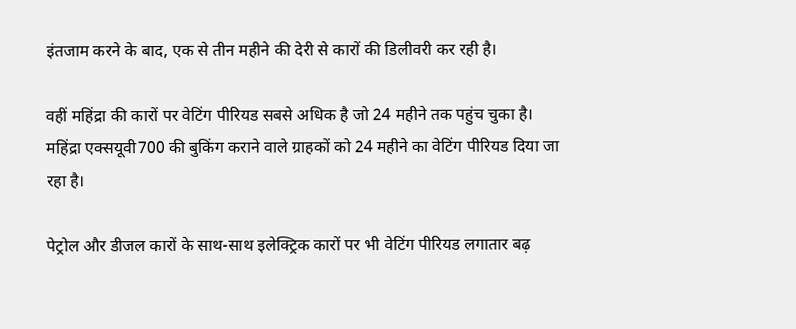इंतजाम करने के बाद, एक से तीन महीने की देरी से कारों की डिलीवरी कर रही है।

वहीं महिंद्रा की कारों पर वेटिंग पीरियड सबसे अधिक है जो 24 महीने तक पहुंच चुका है। महिंद्रा एक्सयूवी700 की बुकिंग कराने वाले ग्राहकों को 24 महीने का वेटिंग पीरियड दिया जा रहा है।

पेट्रोल और डीजल कारों के साथ-साथ इलेक्ट्रिक कारों पर भी वेटिंग पीरियड लगातार बढ़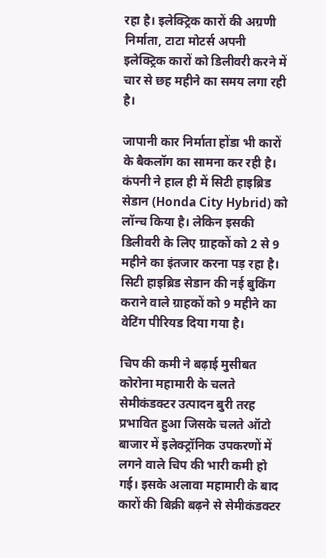रहा है। इलेक्ट्रिक कारों की अग्रणी निर्माता, टाटा मोटर्स अपनी इलेक्ट्रिक कारों को डिलीवरी करने में चार से छह महीने का समय लगा रही है।

जापानी कार निर्माता होंडा भी कारों के बैकलॉग का सामना कर रही है। कंपनी ने हाल ही में सिटी हाइब्रिड सेडान (Honda City Hybrid) को लॉन्च किया है। लेकिन इसकी डिलीवरी के लिए ग्राहकों को 2 से 9 महीने का इंतजार करना पड़ रहा है। सिटी हाइब्रिड सेडान की नई बुकिंग कराने वाले ग्राहकों को 9 महीने का वेटिंग पीरियड दिया गया है।

चिप की कमी ने बढ़ाई मुसीबत
कोरोना महामारी के चलते सेमीकंडक्टर उत्पादन बुरी तरह प्रभावित हुआ जिसके चलते ऑटो बाजार में इलेक्ट्रॉनिक उपकरणों में लगने वाले चिप की भारी कमी हो गई। इसके अलावा महामारी के बाद कारों की बिक्री बढ़ने से सेमीकंडक्टर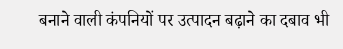बनाने वाली कंपनियों पर उत्पादन बढ़ाने का दबाव भी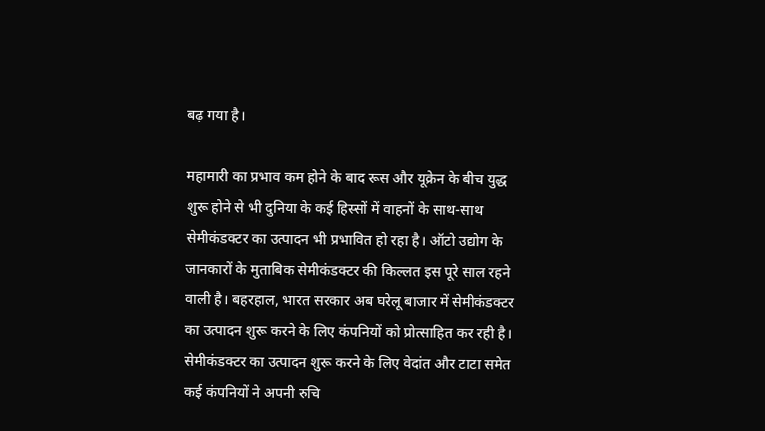बढ़ गया है।

महामारी का प्रभाव कम होने के बाद रूस और यूक्रेन के बीच युद्ध शुरू होने से भी दुनिया के कई हिस्सों में वाहनों के साथ-साथ सेमीकंडक्टर का उत्पादन भी प्रभावित हो रहा है। ऑटो उद्योग के जानकारों के मुताबिक सेमीकंडक्टर की किल्लत इस पूरे साल रहने वाली है। बहरहाल, भारत सरकार अब घरेलू बाजार में सेमीकंडक्टर का उत्पादन शुरू करने के लिए कंपनियों को प्रोत्साहित कर रही है। सेमीकंडक्टर का उत्पादन शुरू करने के लिए वेदांत और टाटा समेत कई कंपनियों ने अपनी रुचि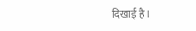दिखाई है।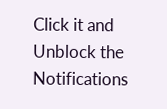Click it and Unblock the Notifications